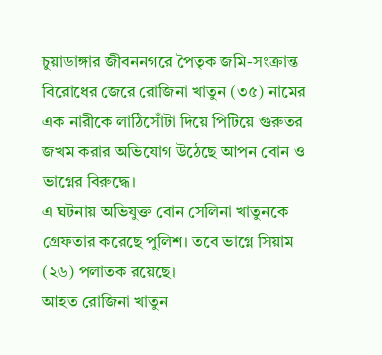চুয়াডাঙ্গার জীবননগরে পৈতৃক জমি-সংক্রান্ত বিরোধের জেরে রোজিনা খাতুন (৩৫) নামের এক নারীকে লাঠিসোঁটা দিয়ে পিটিয়ে গুরুতর জখম করার অভিযোগ উঠেছে আপন বোন ও ভাগ্নের বিরুদ্ধে।
এ ঘটনায় অভিযুক্ত বোন সেলিনা খাতুনকে গ্রেফতার করেছে পুলিশ। তবে ভাগ্নে সিয়াম (২৬) পলাতক রয়েছে।
আহত রোজিনা খাতুন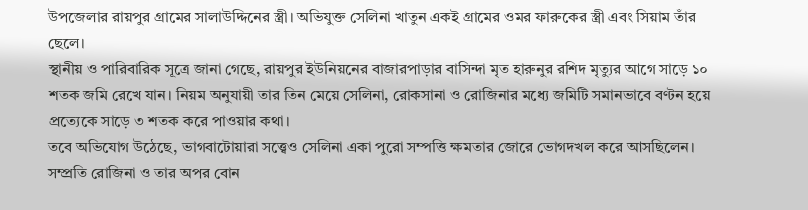উপজেলার রায়পুর গ্রামের সালাউদ্দিনের স্ত্রী। অভিযুক্ত সেলিনা খাতুন একই গ্রামের ওমর ফারুকের স্ত্রী এবং সিয়াম তাঁর ছেলে।
স্থানীয় ও পারিবারিক সূত্রে জানা গেছে, রায়পুর ইউনিয়নের বাজারপাড়ার বাসিন্দা মৃত হারুনুর রশিদ মৃত্যুর আগে সাড়ে ১০ শতক জমি রেখে যান। নিয়ম অনুযায়ী তার তিন মেয়ে সেলিনা, রোকসানা ও রোজিনার মধ্যে জমিটি সমানভাবে বণ্টন হয়ে প্রত্যেকে সাড়ে ৩ শতক করে পাওয়ার কথা।
তবে অভিযোগ উঠেছে, ভাগবাটোয়ারা সত্ত্বেও সেলিনা একা পুরো সম্পত্তি ক্ষমতার জোরে ভোগদখল করে আসছিলেন। সম্প্রতি রোজিনা ও তার অপর বোন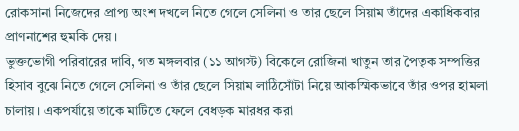রোকসানা নিজেদের প্রাপ্য অংশ দখলে নিতে গেলে সেলিনা ও তার ছেলে সিয়াম তাঁদের একাধিকবার প্রাণনাশের হুমকি দেয়।
ভুক্তভোগী পরিবারের দাবি, গত মঙ্গলবার (১১ আগস্ট) বিকেলে রোজিনা খাতুন তার পৈতৃক সম্পত্তির হিসাব বুঝে নিতে গেলে সেলিনা ও তাঁর ছেলে সিয়াম লাঠিসোঁটা নিয়ে আকস্মিকভাবে তাঁর ওপর হামলা চালায়। একপর্যায়ে তাকে মাটিতে ফেলে বেধড়ক মারধর করা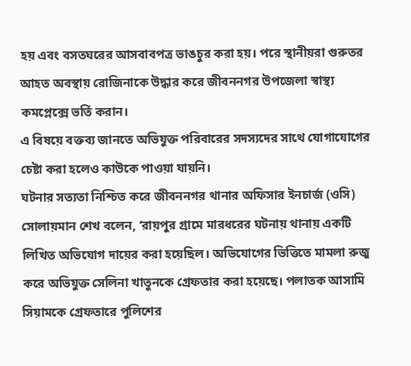হয় এবং বসতঘরের আসবাবপত্র ভাঙচুর করা হয়। পরে স্থানীয়রা গুরুতর আহত অবস্থায় রোজিনাকে উদ্ধার করে জীবননগর উপজেলা স্বাস্থ্য কমপ্লেক্সে ভর্তি করান।
এ বিষয়ে বক্তব্য জানতে অভিযুক্ত পরিবারের সদস্যদের সাথে যোগাযোগের চেষ্টা করা হলেও কাউকে পাওয়া যায়নি।
ঘটনার সত্যতা নিশ্চিত করে জীবননগর থানার অফিসার ইনচার্জ (ওসি) সোলায়মান শেখ বলেন, ‘রায়পুর গ্রামে মারধরের ঘটনায় থানায় একটি লিখিত অভিযোগ দায়ের করা হয়েছিল। অভিযোগের ভিত্তিতে মামলা রুজু করে অভিযুক্ত সেলিনা খাতুনকে গ্রেফতার করা হয়েছে। পলাতক আসামি সিয়ামকে গ্রেফতারে পুলিশের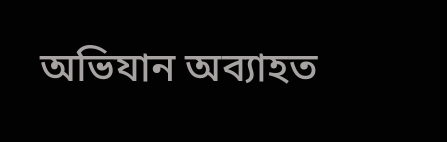অভিযান অব্যাহত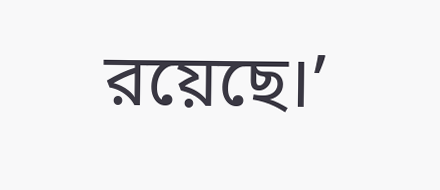রয়েছে।’